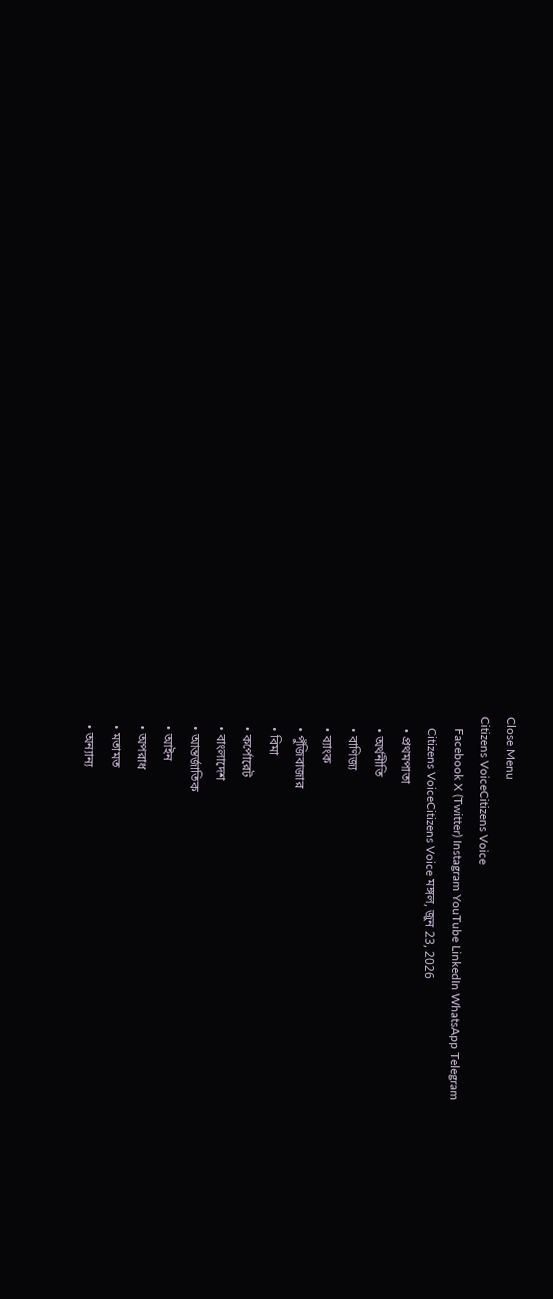Close Menu
Citizens VoiceCitizens Voice
    Facebook X (Twitter) Instagram YouTube LinkedIn WhatsApp Telegram
    Citizens VoiceCitizens Voice মঙ্গল, জুন 23, 2026
    • প্রথমপাতা
    • অর্থনীতি
    • বাণিজ্য
    • ব্যাংক
    • পুঁজিবাজার
    • বিমা
    • কর্পোরেট
    • বাংলাদেশ
    • আন্তর্জাতিক
    • আইন
    • অপরাধ
    • মতামত
    • অন্যান্য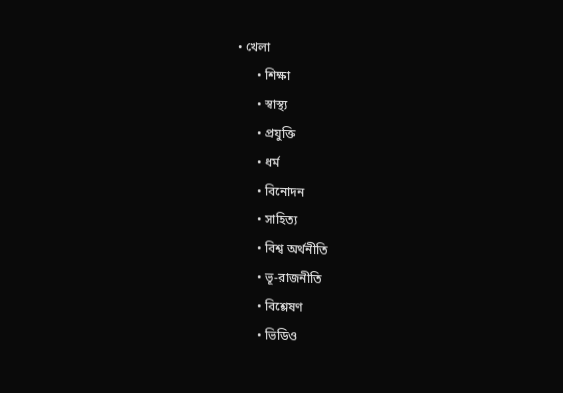• খেলা
      • শিক্ষা
      • স্বাস্থ্য
      • প্রযুক্তি
      • ধর্ম
      • বিনোদন
      • সাহিত্য
      • বিশ্ব অর্থনীতি
      • ভূ-রাজনীতি
      • বিশ্লেষণ
      • ভিডিও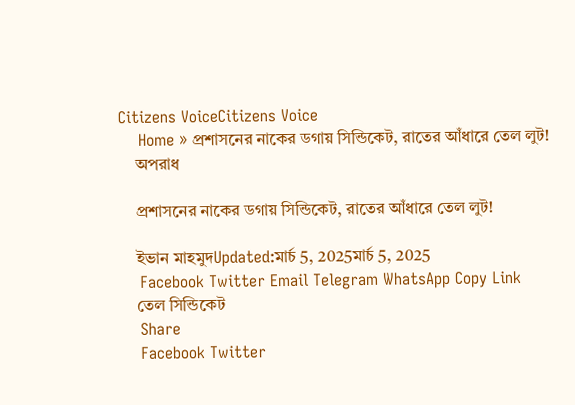Citizens VoiceCitizens Voice
    Home » প্রশাসনের নাকের ডগায় সিন্ডিকেট, রাতের আঁধারে তেল লুট!
    অপরাধ

    প্রশাসনের নাকের ডগায় সিন্ডিকেট, রাতের আঁধারে তেল লুট!

    ইভান মাহমুদUpdated:মার্চ 5, 2025মার্চ 5, 2025
    Facebook Twitter Email Telegram WhatsApp Copy Link
    তেল সিন্ডিকেট
    Share
    Facebook Twitter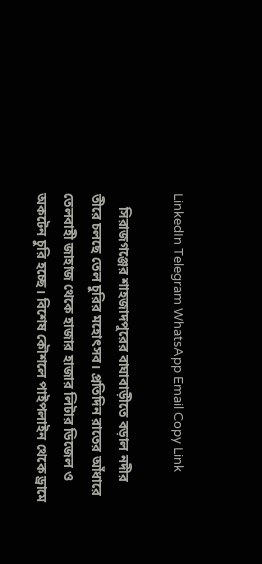LinkedIn Telegram WhatsApp Email Copy Link

    সিরাজগঞ্জের শাহজাদপুরের বাঘাবাড়ীতে বড়াল নদীর তীরে চলছে তেল চুরির মহোৎসব। প্রতিদিন রাতের আঁধারে তেলবাহী জাহাজ থেকে হাজার হাজার লিটার ডিজেল ও অকটেন চুরি হচ্ছে। বিশেষ কৌশলে পাইপলাইন থেকে ড্রামে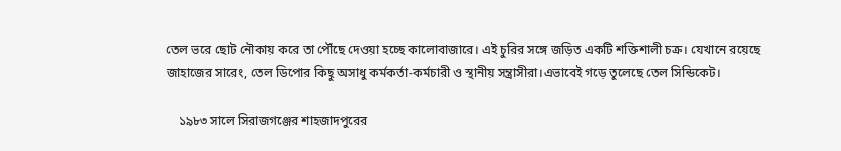তেল ভরে ছোট নৌকায় করে তা পৌঁছে দেওয়া হচ্ছে কালোবাজারে। এই চুরির সঙ্গে জড়িত একটি শক্তিশালী চক্র। যেখানে রয়েছে জাহাজের সারেং, তেল ডিপোর কিছু অসাধু কর্মকর্তা-কর্মচারী ও স্থানীয় সন্ত্রাসীরা।এভাবেই গড়ে তুলেছে তেল সিন্ডিকেট।

    ১৯৮৩ সালে সিরাজগঞ্জের শাহজাদপুরের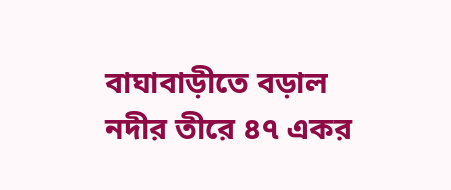বাঘাবাড়ীতে বড়াল নদীর তীরে ৪৭ একর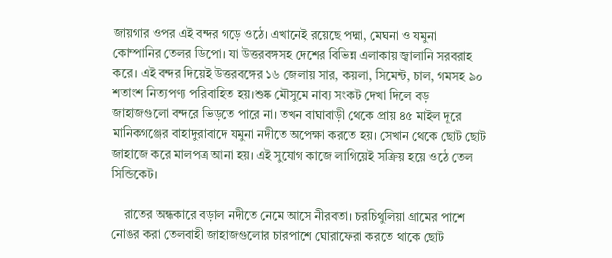জায়গার ওপর এই বন্দর গড়ে ওঠে। এখানেই রয়েছে পদ্মা, মেঘনা ও যমুনা কোম্পানির তেলর ডিপো। যা উত্তরবঙ্গসহ দেশের বিভিন্ন এলাকায় জ্বালানি সরবরাহ করে। এই বন্দর দিয়েই উত্তরবঙ্গের ১৬ জেলায় সার, কয়লা, সিমেন্ট, চাল, গমসহ ৯০ শতাংশ নিত্যপণ্য পরিবাহিত হয়।শুষ্ক মৌসুমে নাব্য সংকট দেখা দিলে বড় জাহাজগুলো বন্দরে ভিড়তে পারে না। তখন বাঘাবাড়ী থেকে প্রায় ৪৫ মাইল দূরে মানিকগঞ্জের বাহাদুরাবাদে যমুনা নদীতে অপেক্ষা করতে হয়। সেখান থেকে ছোট ছোট জাহাজে করে মালপত্র আনা হয়। এই সুযোগ কাজে লাগিয়েই সক্রিয় হয়ে ওঠে তেল সিন্ডিকেট।

    রাতের অন্ধকারে বড়াল নদীতে নেমে আসে নীরবতা। চরচিথুলিয়া গ্রামের পাশে নোঙর করা তেলবাহী জাহাজগুলোর চারপাশে ঘোরাফেরা করতে থাকে ছোট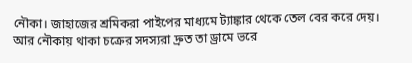নৌকা। জাহাজের শ্রমিকরা পাইপের মাধ্যমে ট্যাঙ্কার থেকে তেল বের করে দেয়। আর নৌকায় থাকা চক্রের সদস্যরা দ্রুত তা ড্রামে ভরে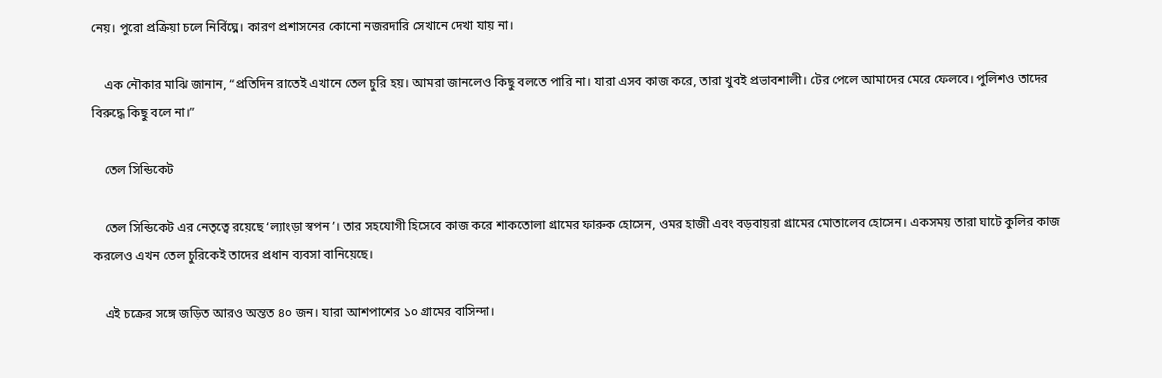নেয়। পুরো প্রক্রিয়া চলে নির্বিঘ্নে। কারণ প্রশাসনের কোনো নজরদারি সেখানে দেখা যায় না।

    এক নৌকার মাঝি জানান, “প্রতিদিন রাতেই এখানে তেল চুরি হয়। আমরা জানলেও কিছু বলতে পারি না। যারা এসব কাজ করে, তারা খুবই প্রভাবশালী। টের পেলে আমাদের মেরে ফেলবে। পুলিশও তাদের বিরুদ্ধে কিছু বলে না।”

    তেল সিন্ডিকেট

    তেল সিন্ডিকেট এর নেতৃত্বে রয়েছে ‘ল্যাংড়া স্বপন’। তার সহযোগী হিসেবে কাজ করে শাকতোলা গ্রামের ফারুক হোসেন, ওমর হাজী এবং বড়বায়রা গ্রামের মোতালেব হোসেন। একসময় তারা ঘাটে কুলির কাজ করলেও এখন তেল চুরিকেই তাদের প্রধান ব্যবসা বানিয়েছে।

    এই চক্রের সঙ্গে জড়িত আরও অন্তত ৪০ জন। যারা আশপাশের ১০ গ্রামের বাসিন্দা।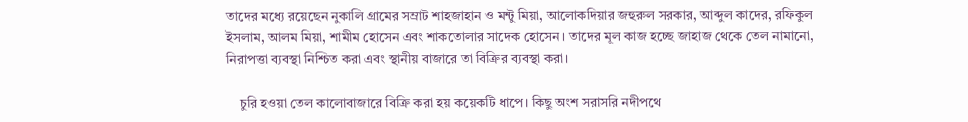তাদের মধ্যে রয়েছেন নুকালি গ্রামের সম্রাট শাহজাহান ও মন্টু মিয়া, আলোকদিয়ার জহুরুল সরকার, আব্দুল কাদের, রফিকুল ইসলাম, আলম মিয়া, শামীম হোসেন এবং শাকতোলার সাদেক হোসেন। তাদের মূল কাজ হচ্ছে জাহাজ থেকে তেল নামানো, নিরাপত্তা ব্যবস্থা নিশ্চিত করা এবং স্থানীয় বাজারে তা বিক্রির ব্যবস্থা করা।

    চুরি হওয়া তেল কালোবাজারে বিক্রি করা হয় কয়েকটি ধাপে। কিছু অংশ সরাসরি নদীপথে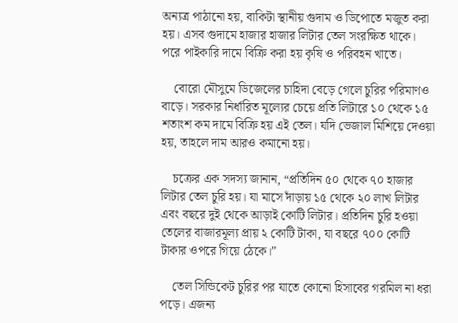অন্যত্র পাঠানো হয়, বাকিটা স্থানীয় গুদাম ও ডিপোতে মজুত করা হয়। এসব গুদামে হাজার হাজার লিটার তেল সংরক্ষিত থাকে। পরে পাইকারি দামে বিক্রি করা হয় কৃষি ও পরিবহন খাতে।

    বোরো মৌসুমে ডিজেলের চাহিদা বেড়ে গেলে চুরির পরিমাণও বাড়ে। সরকার নির্ধারিত মূল্যের চেয়ে প্রতি লিটারে ১০ থেকে ১৫ শতাংশ কম দামে বিক্রি হয় এই তেল। যদি ভেজাল মিশিয়ে দেওয়া হয়, তাহলে দাম আরও কমানো হয়।

    চক্রের এক সদস্য জানান, “প্রতিদিন ৫০ থেকে ৭০ হাজার লিটার তেল চুরি হয়। যা মাসে দাঁড়ায় ১৫ থেকে ২০ লাখ লিটার এবং বছরে দুই থেকে আড়াই কোটি লিটার। প্রতিদিন চুরি হওয়া তেলের বাজারমূল্য প্রায় ২ কোটি টাকা, যা বছরে ৭০০ কোটি টাকার ওপরে গিয়ে ঠেকে।”

    তেল সিন্ডিকেট চুরির পর যাতে কোনো হিসাবের গরমিল না ধরা পড়ে। এজন্য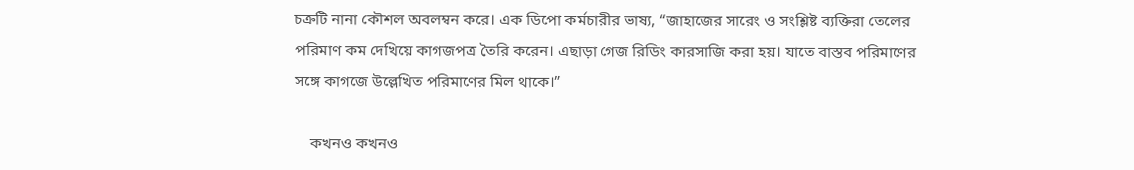চক্রটি নানা কৌশল অবলম্বন করে। এক ডিপো কর্মচারীর ভাষ্য, “জাহাজের সারেং ও সংশ্লিষ্ট ব্যক্তিরা তেলের পরিমাণ কম দেখিয়ে কাগজপত্র তৈরি করেন। এছাড়া গেজ রিডিং কারসাজি করা হয়। যাতে বাস্তব পরিমাণের সঙ্গে কাগজে উল্লেখিত পরিমাণের মিল থাকে।”

    কখনও কখনও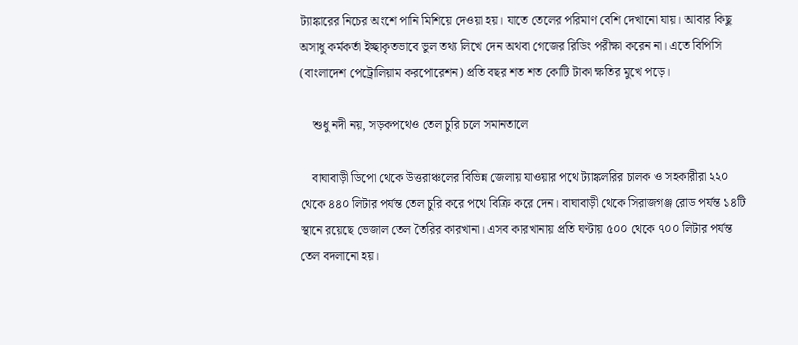ট্যাঙ্কারের নিচের অংশে পানি মিশিয়ে দেওয়া হয়। যাতে তেলের পরিমাণ বেশি দেখানো যায়। আবার কিছু অসাধু কর্মকর্তা ইচ্ছাকৃতভাবে ভুল তথ্য লিখে দেন অথবা গেজের রিডিং পরীক্ষা করেন না। এতে বিপিসি (বাংলাদেশ পেট্রোলিয়াম করপোরেশন) প্রতি বছর শত শত কোটি টাকা ক্ষতির মুখে পড়ে।

    শুধু নদী নয়, সড়কপথেও তেল চুরি চলে সমানতালে

    বাঘাবাড়ী ডিপো থেকে উত্তরাঞ্চলের বিভিন্ন জেলায় যাওয়ার পথে ট্যাঙ্কলরির চালক ও সহকারীরা ২২০ থেকে ৪৪০ লিটার পর্যন্ত তেল চুরি করে পথে বিক্রি করে দেন। বাঘাবাড়ী থেকে সিরাজগঞ্জ রোড পর্যন্ত ১৪টি স্থানে রয়েছে ভেজাল তেল তৈরির কারখানা। এসব কারখানায় প্রতি ঘণ্টায় ৫০০ থেকে ৭০০ লিটার পর্যন্ত তেল বদলানো হয়।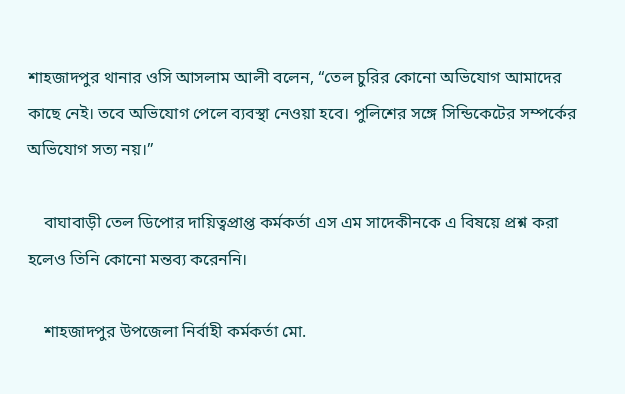শাহজাদপুর থানার ওসি আসলাম আলী বলেন, “তেল চুরির কোনো অভিযোগ আমাদের কাছে নেই। তবে অভিযোগ পেলে ব্যবস্থা নেওয়া হবে। পুলিশের সঙ্গে সিন্ডিকেটের সম্পর্কের অভিযোগ সত্য নয়।”

    বাঘাবাড়ী তেল ডিপোর দায়িত্বপ্রাপ্ত কর্মকর্তা এস এম সাদেকীনকে এ বিষয়ে প্রশ্ন করা হলেও তিনি কোনো মন্তব্য করেননি।

    শাহজাদপুর উপজেলা নির্বাহী কর্মকর্তা মো.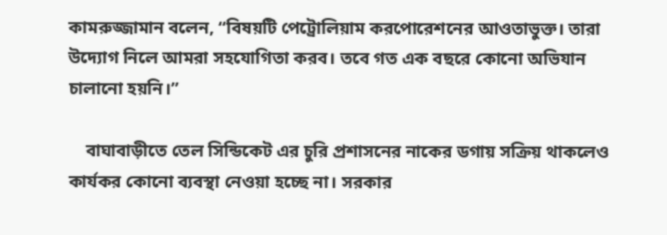কামরুজ্জামান বলেন, “বিষয়টি পেট্রোলিয়াম করপোরেশনের আওতাভুক্ত। তারা উদ্যোগ নিলে আমরা সহযোগিতা করব। তবে গত এক বছরে কোনো অভিযান চালানো হয়নি।”

    বাঘাবাড়ীতে তেল সিন্ডিকেট এর চুরি প্রশাসনের নাকের ডগায় সক্রিয় থাকলেও কার্যকর কোনো ব্যবস্থা নেওয়া হচ্ছে না। সরকার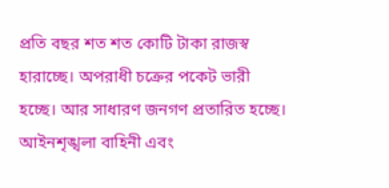প্রতি বছর শত শত কোটি টাকা রাজস্ব হারাচ্ছে। অপরাধী চক্রের পকেট ভারী হচ্ছে। আর সাধারণ জনগণ প্রতারিত হচ্ছে। আইনশৃঙ্খলা বাহিনী এবং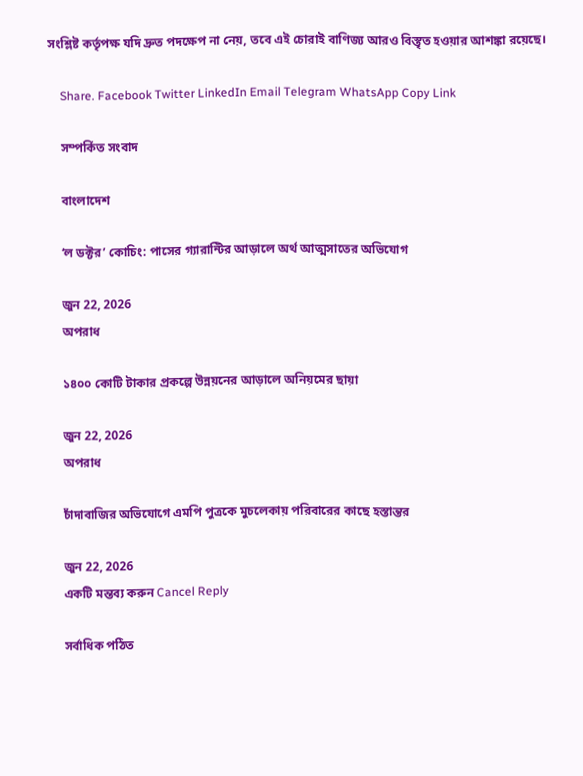সংশ্লিষ্ট কর্তৃপক্ষ যদি দ্রুত পদক্ষেপ না নেয়, তবে এই চোরাই বাণিজ্য আরও বিস্তৃত হওয়ার আশঙ্কা রয়েছে।

    Share. Facebook Twitter LinkedIn Email Telegram WhatsApp Copy Link

    সম্পর্কিত সংবাদ

    বাংলাদেশ

    ‘ল ডক্টর’ কোচিং: পাসের গ্যারান্টির আড়ালে অর্থ আত্মসাতের অভিযোগ

    জুন 22, 2026
    অপরাধ

    ১৪০০ কোটি টাকার প্রকল্পে উন্নয়নের আড়ালে অনিয়মের ছায়া

    জুন 22, 2026
    অপরাধ

    চাঁদাবাজির অভিযোগে এমপি পুত্রকে মুচলেকায় পরিবারের কাছে হস্তান্তর

    জুন 22, 2026
    একটি মন্তব্য করুন Cancel Reply

    সর্বাধিক পঠিত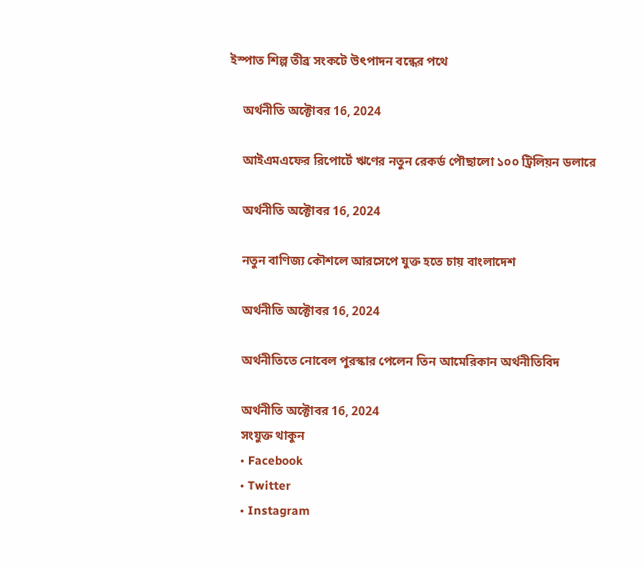ইস্পাত শিল্প তীব্র সংকটে উৎপাদন বন্ধের পথে

    অর্থনীতি অক্টোবর 16, 2024

    আইএমএফের রিপোর্টে ঋণের নতুন রেকর্ড পৌছালো ১০০ ট্রিলিয়ন ডলারে

    অর্থনীতি অক্টোবর 16, 2024

    নতুন বাণিজ্য কৌশলে আরসেপে যুক্ত হতে চায় বাংলাদেশ

    অর্থনীতি অক্টোবর 16, 2024

    অর্থনীতিতে নোবেল পুরস্কার পেলেন তিন আমেরিকান অর্থনীতিবিদ

    অর্থনীতি অক্টোবর 16, 2024
    সংযুক্ত থাকুন
    • Facebook
    • Twitter
    • Instagram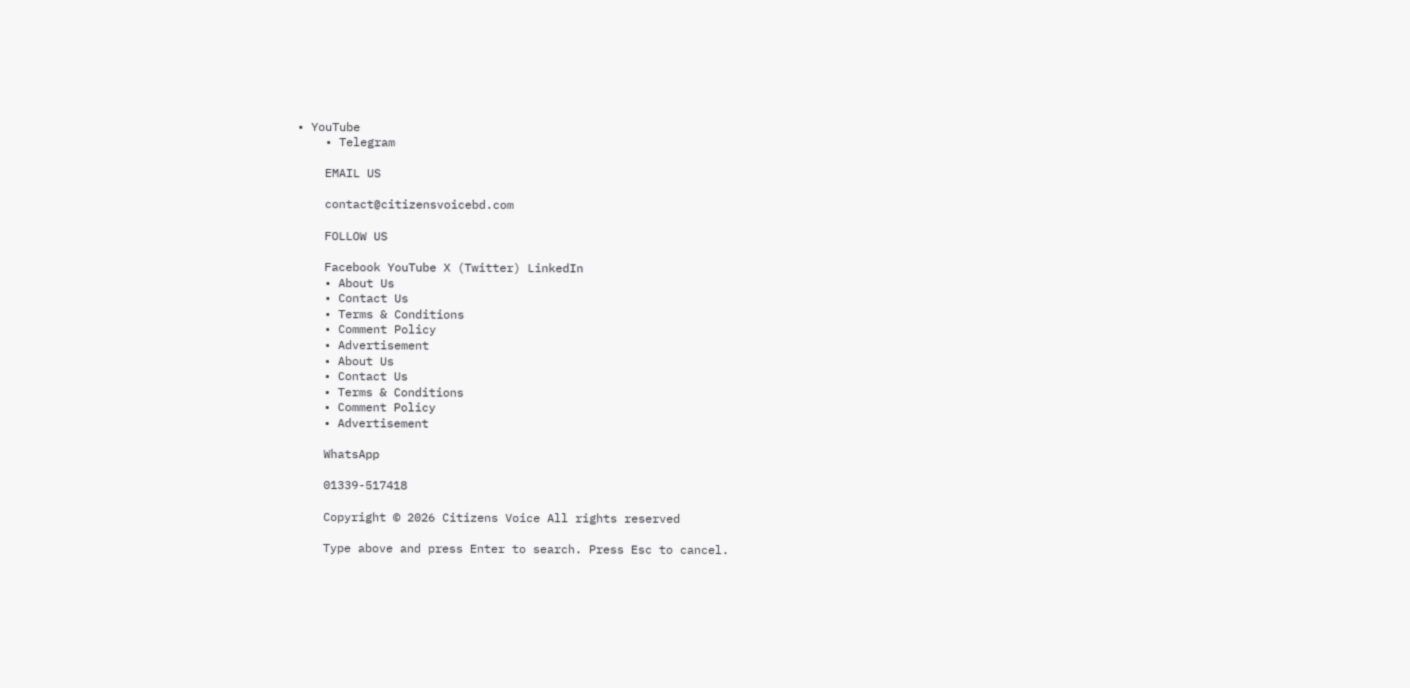• YouTube
    • Telegram

    EMAIL US

    contact@citizensvoicebd.com

    FOLLOW US

    Facebook YouTube X (Twitter) LinkedIn
    • About Us
    • Contact Us
    • Terms & Conditions
    • Comment Policy
    • Advertisement
    • About Us
    • Contact Us
    • Terms & Conditions
    • Comment Policy
    • Advertisement

    WhatsApp

    01339-517418

    Copyright © 2026 Citizens Voice All rights reserved

    Type above and press Enter to search. Press Esc to cancel.